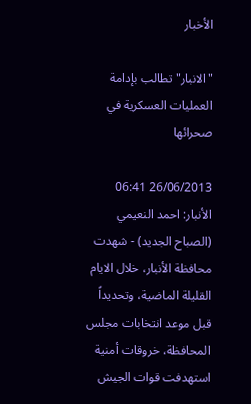الأخبار

"الانبار" تطالب بإدامة العمليات العسكرية في صحرائها

26/06/2013 06:41
الأنبار: احمد النعيمي (الصباح الجديد) - شهدت محافظة الأنبار، خلال الايام القليلة الماضية، وتحديداً قبل موعد انتخابات مجلس المحافظة، خروقات أمنية استهدفت قوات الجيش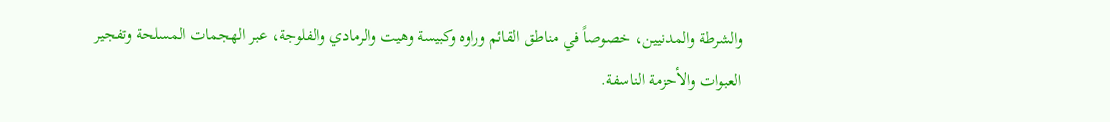والشرطة والمدنيين، خصوصاً في مناطق القائم وراوه وكبيسة وهيت والرمادي والفلوجة، عبر الهجمات المسلحة وتفجير العبوات والأحزمة الناسفة.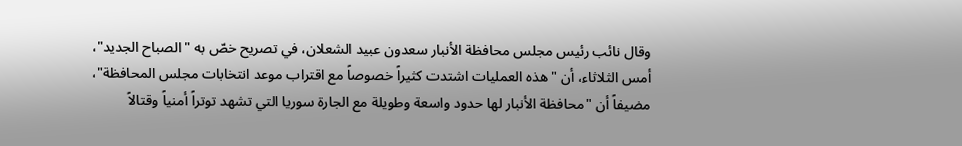وقال نائب رئيس مجلس محافظة الأنبار سعدون عبيد الشعلان، في تصريح خصّ به "الصباح الجديد"، أمس الثلاثاء، أن "هذه العمليات اشتدت كثيراً خصوصاً مع اقتراب موعد انتخابات مجلس المحافظة"، مضيفاً أن "محافظة الأنبار لها حدود واسعة وطويلة مع الجارة سوريا التي تشهد توتراً أمنياً وقتالاً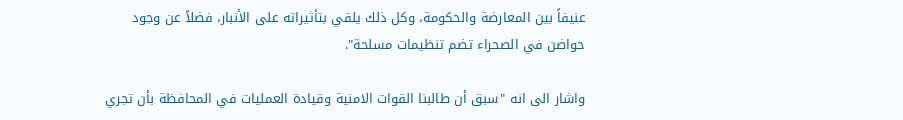عنيفاً بين المعارضة والحكومة، وكل ذلك يلقي بتأثيراته على الأنبار، فضلاً عن وجود حواضن في الصحراء تضم تنظيمات مسلحة".

واشار الى انه "سبق أن طالبنا القوات الامنية وقيادة العمليات في المحافظة بأن تجري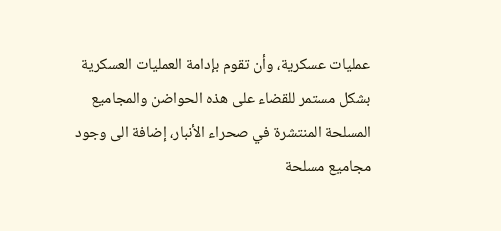عمليات عسكرية، وأن تقوم بإدامة العمليات العسكرية بشكل مستمر للقضاء على هذه الحواضن والمجاميع المسلحة المنتشرة في صحراء الأنبار، إضافة الى وجود مجاميع مسلحة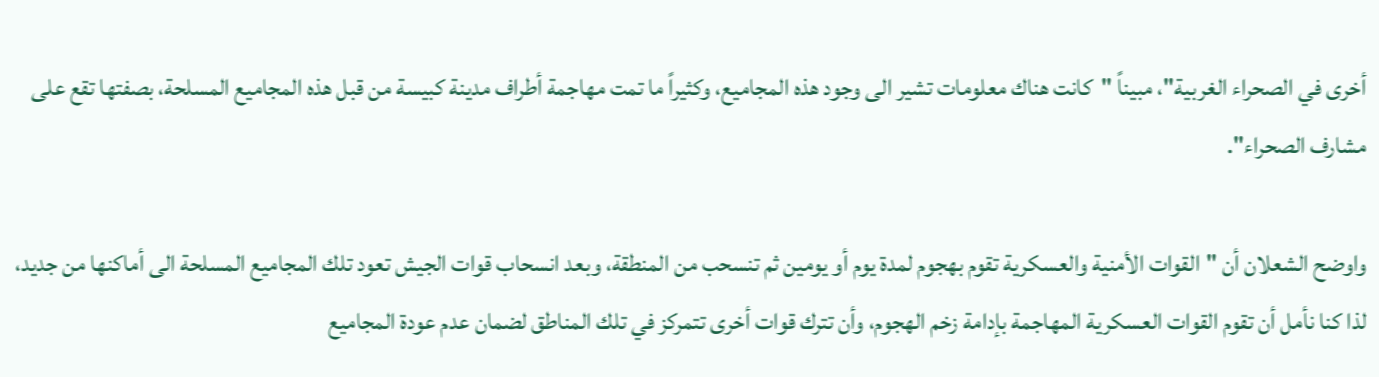أخرى في الصحراء الغربية"، مبيناً "كانت هناك معلومات تشير الى وجود هذه المجاميع، وكثيراً ما تمت مهاجمة أطراف مدينة كبيسة من قبل هذه المجاميع المسلحة، بصفتها تقع على مشارف الصحراء".

واوضح الشعلان أن "القوات الأمنية والعسكرية تقوم بهجوم لمدة يوم أو يومين ثم تنسحب من المنطقة، وبعد انسحاب قوات الجيش تعود تلك المجاميع المسلحة الى أماكنها من جديد، لذا كنا نأمل أن تقوم القوات العسكرية المهاجمة بإدامة زخم الهجوم، وأن تترك قوات أخرى تتمركز في تلك المناطق لضمان عدم عودة المجاميع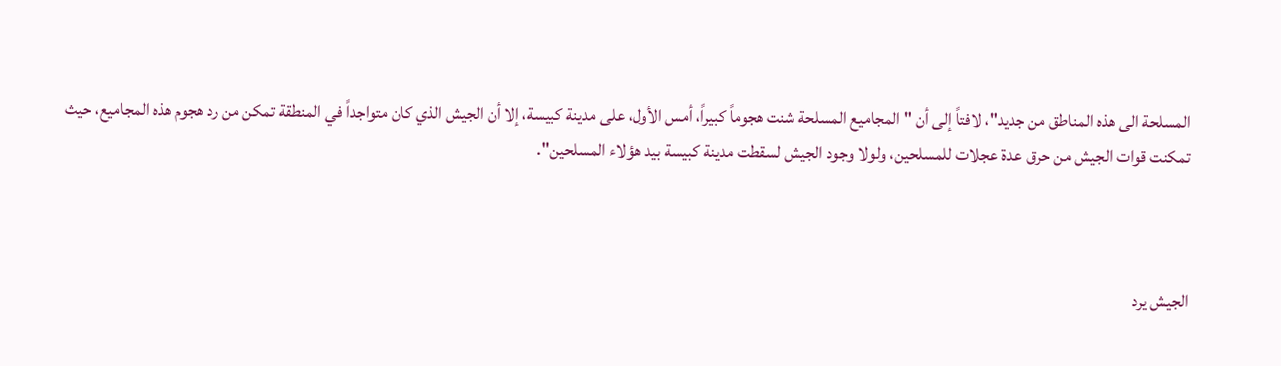المسلحة الى هذه المناطق من جديد"، لافتاً إلى أن "المجاميع المسلحة شنت هجوماً كبيراً، أمس الأول، على مدينة كبيسة، إلا أن الجيش الذي كان متواجداً في المنطقة تمكن من رد هجوم هذه المجاميع، حيث تمكنت قوات الجيش من حرق عدة عجلات للمسلحين، ولولا وجود الجيش لسقطت مدينة كبيسة بيد هؤلاء المسلحين".



الجيش يرد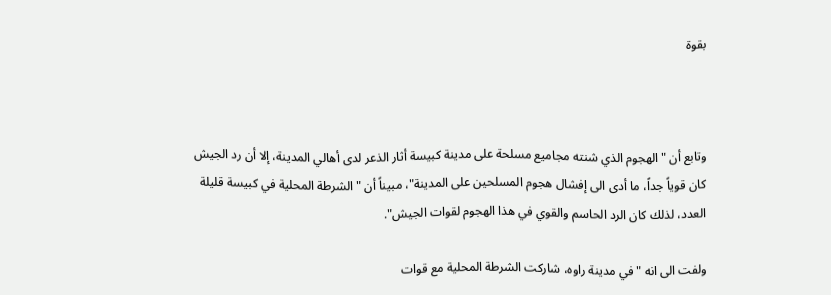بقوة



وتابع أن "الهجوم الذي شنته مجاميع مسلحة على مدينة كبيسة أثار الذعر لدى أهالي المدينة، إلا أن رد الجيش كان قوياً جداً، ما أدى الى إفشال هجوم المسلحين على المدينة"، مبيناً أن "الشرطة المحلية في كبيسة قليلة العدد، لذلك كان الرد الحاسم والقوي في هذا الهجوم لقوات الجيش".

ولفت الى انه "في مدينة راوه، شاركت الشرطة المحلية مع قوات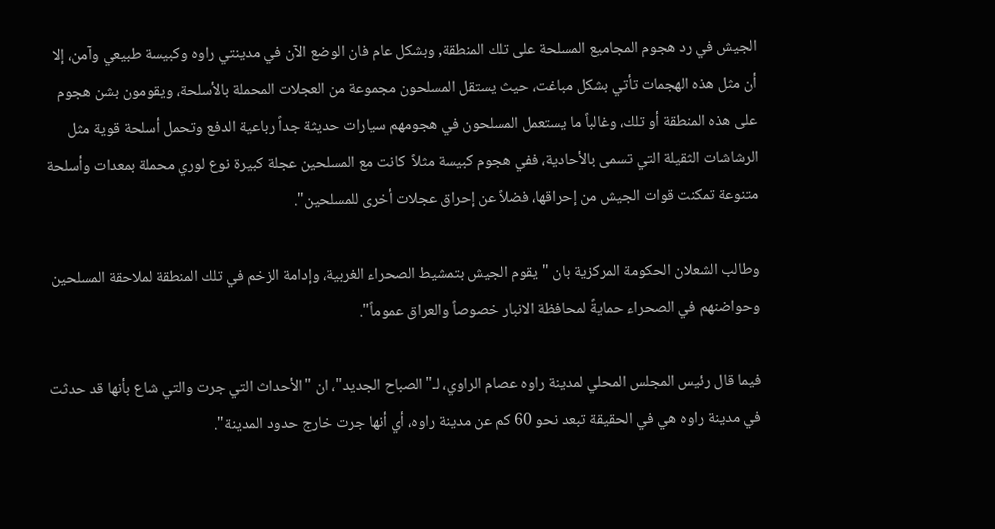الجيش في رد هجوم المجاميع المسلحة على تلك المنطقة, وبشكل عام فان الوضع الآن في مدينتي راوه وكبيسة طبيعي وآمن، إلا أن مثل هذه الهجمات تأتي بشكل مباغت، حيث يستقل المسلحون مجموعة من العجلات المحملة بالأسلحة، ويقومون بشن هجوم على هذه المنطقة أو تلك، وغالباً ما يستعمل المسلحون في هجومهم سيارات حديثة جداً رباعية الدفع وتحمل أسلحة قوية مثل الرشاشات الثقيلة التي تسمى بالأحادية، ففي هجوم كبيسة مثلاً  كانت مع المسلحين عجلة كبيرة نوع لوري محملة بمعدات وأسلحة متنوعة تمكنت قوات الجيش من إحراقها، فضلاً عن إحراق عجلات أخرى للمسلحين".

وطالب الشعلان الحكومة المركزية بان "يقوم الجيش بتمشيط الصحراء الغربية، وإدامة الزخم في تلك المنطقة لملاحقة المسلحين وحواضنهم في الصحراء حمايةً لمحافظة الانبار خصوصاً والعراق عموماً".

فيما قال رئيس المجلس المحلي لمدينة راوه عصام الراوي، لـ"الصباح الجديد"، ان "الأحداث التي جرت والتي شاع بأنها قد حدثت في مدينة راوه هي في الحقيقة تبعد نحو 60 كم عن مدينة راوه، أي أنها جرت خارج حدود المدينة".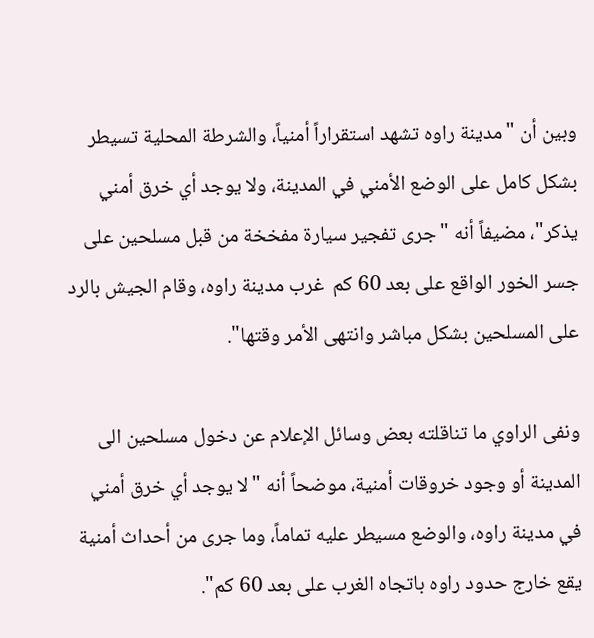وبين أن "مدينة راوه تشهد استقراراً أمنياً، والشرطة المحلية تسيطر بشكل كامل على الوضع الأمني في المدينة، ولا يوجد أي خرق أمني يذكر"، مضيفاً أنه "جرى تفجير سيارة مفخخة من قبل مسلحين على جسر الخور الواقع على بعد 60 كم  غرب مدينة راوه، وقام الجيش بالرد على المسلحين بشكل مباشر وانتهى الأمر وقتها".

ونفى الراوي ما تناقلته بعض وسائل الإعلام عن دخول مسلحين الى المدينة أو وجود خروقات أمنية، موضحاً أنه "لا يوجد أي خرق أمني في مدينة راوه، والوضع مسيطر عليه تماماً، وما جرى من أحداث أمنية يقع خارج حدود راوه باتجاه الغرب على بعد 60 كم".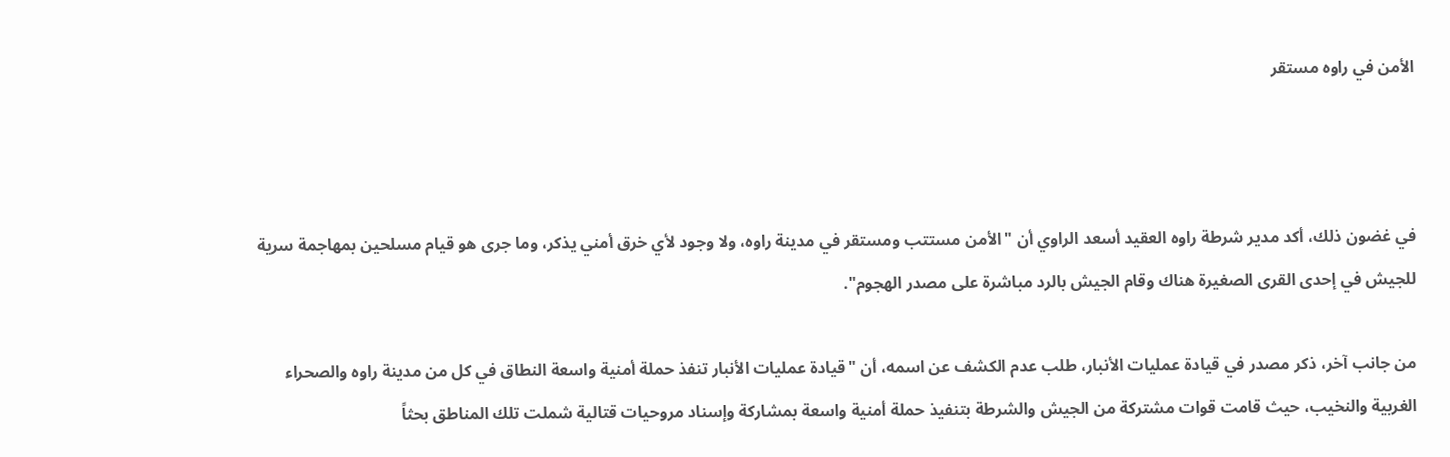الأمن في راوه مستقر



في غضون ذلك، أكد مدير شرطة راوه العقيد أسعد الراوي أن "الأمن مستتب ومستقر في مدينة راوه، ولا وجود لأي خرق أمني يذكر، وما جرى هو قيام مسلحين بمهاجمة سرية للجيش في إحدى القرى الصغيرة هناك وقام الجيش بالرد مباشرة على مصدر الهجوم".

من جانب آخر، ذكر مصدر في قيادة عمليات الأنبار، طلب عدم الكشف عن اسمه، أن "قيادة عمليات الأنبار تنفذ حملة أمنية واسعة النطاق في كل من مدينة راوه والصحراء الغربية والنخيب، حيث قامت قوات مشتركة من الجيش والشرطة بتنفيذ حملة أمنية واسعة بمشاركة وإسناد مروحيات قتالية شملت تلك المناطق بحثاً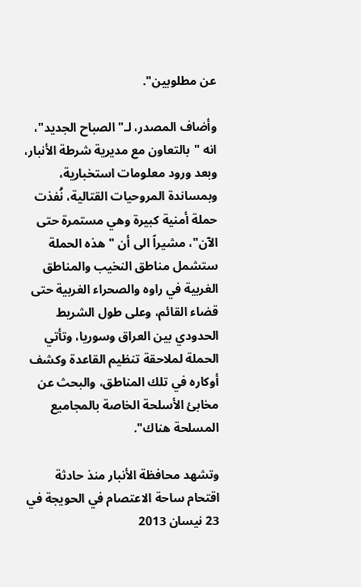عن مطلوبين".

وأضاف المصدر، لـ"الصباح الجديد"، انه "بالتعاون مع مديرية شرطة الأنبار، وبعد ورود معلومات استخبارية، وبمساندة المروحيات القتالية، نُفذت حملة أمنية كبيرة وهي مستمرة حتى الآن"، مشيراً الى أن "هذه الحملة ستشمل مناطق النخيب والمناطق الغربية في راوه والصحراء الغربية حتى قضاء القائم، وعلى طول الشريط الحدودي بين العراق وسوريا، وتأتي الحملة لملاحقة تنظيم القاعدة وكشف أوكاره في تلك المناطق، والبحث عن مخابئ الأسلحة الخاصة بالمجاميع المسلحة هناك".

وتشهد محافظة الأنبار منذ حادثة اقتحام ساحة الاعتصام في الحويجة في 23 نيسان 2013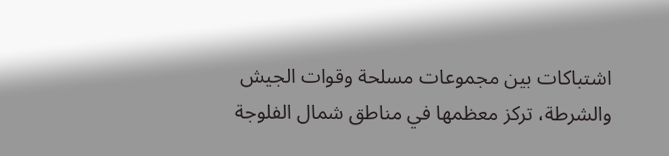اشتباكات بين مجموعات مسلحة وقوات الجيش والشرطة، تركز معظمها في مناطق شمال الفلوجة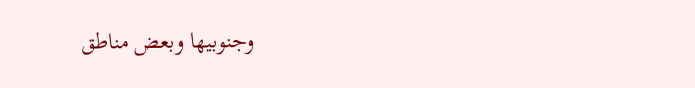وجنوبيها وبعض مناطق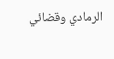الرمادي وقضائي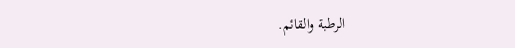الرطبة والقائم.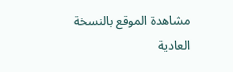مشاهدة الموقع بالنسخة العادية